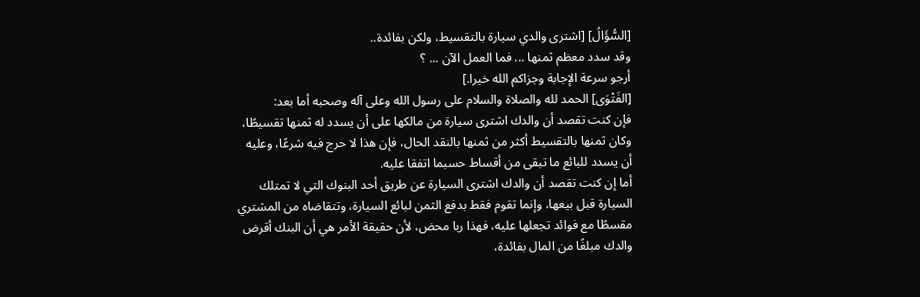[السُّؤَالُ] [اشترى والدي سيارة بالتقسيط، ولكن بفائدة..
وقد سدد معظم ثمنها ... فما العمل الآن ... ؟
أرجو سرعة الإجابة وجزاكم الله خيرا.]
[الفَتْوَى] الحمد لله والصلاة والسلام على رسول الله وعلى آله وصحبه أما بعد:
فإن كنت تقصد أن والدك اشترى سيارة من مالكها على أن يسدد له ثمنها تقسيطًا، وكان ثمنها بالتقسيط أكثر من ثمنها بالنقد الحال، فإن هذا لا حرج فيه شرعًا، وعليه أن يسدد للبائع ما تبقى من أقساط حسبما اتفقا عليه.
أما إن كنت تقصد أن والدك اشترى السيارة عن طريق أحد البنوك التي لا تمتلك السيارة قبل بيعها، وإنما تقوم فقط بدفع الثمن لبائع السيارة، وتتقاضاه من المشتري مقسطًا مع فوائد تجعلها عليه، فهذا ربا محض، لأن حقيقة الأمر هي أن البنك أقرض والدك مبلغًا من المال بفائدة،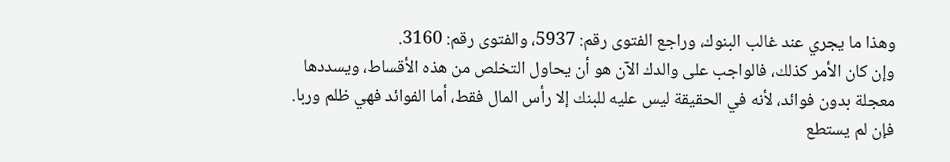وهذا ما يجري عند غالب البنوك، وراجع الفتوى رقم: 5937، والفتوى رقم: 3160.
وإن كان الأمر كذلك، فالواجب على والدك الآن هو أن يحاول التخلص من هذه الأقساط، ويسددها معجلة بدون فوائد، لأنه في الحقيقة ليس عليه للبنك إلا رأس المال فقط، أما الفوائد فهي ظلم وربا.
فإن لم يستطع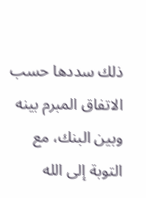ذلك سددها حسب الاتفاق المبرم بينه وبين البنك، مع التوبة إلى الله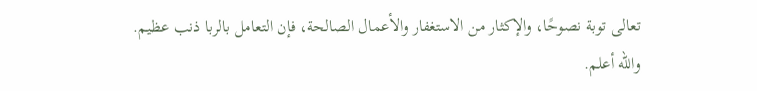تعالى توبة نصوحًا، والإكثار من الاستغفار والأعمال الصالحة، فإن التعامل بالربا ذنب عظيم.
والله أعلم.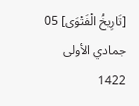[تَارِيخُ الْفَتْوَى] 05 جمادي الأولى 1422